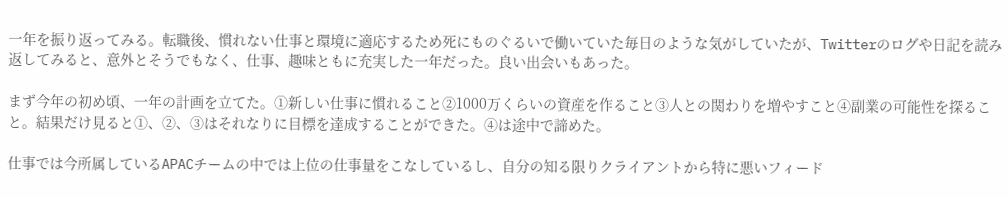一年を振り返ってみる。転職後、慣れない仕事と環境に適応するため死にものぐるいで働いていた毎日のような気がしていたが、Twitterのログや日記を読み返してみると、意外とそうでもなく、仕事、趣味ともに充実した一年だった。良い出会いもあった。

まず今年の初め頃、一年の計画を立てた。①新しい仕事に慣れること②1000万くらいの資産を作ること③人との関わりを増やすこと④副業の可能性を探ること。結果だけ見ると①、②、③はそれなりに目標を達成することができた。④は途中で諦めた。

仕事では今所属しているAPACチームの中では上位の仕事量をこなしているし、自分の知る限りクライアントから特に悪いフィード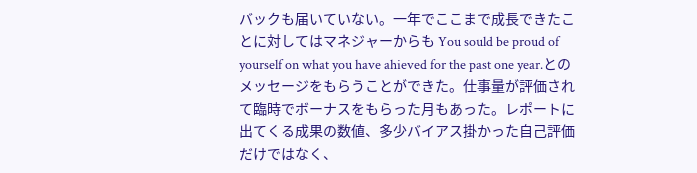バックも届いていない。一年でここまで成長できたことに対してはマネジャーからも You sould be proud of yourself on what you have ahieved for the past one year.とのメッセージをもらうことができた。仕事量が評価されて臨時でボーナスをもらった月もあった。レポートに出てくる成果の数値、多少バイアス掛かった自己評価だけではなく、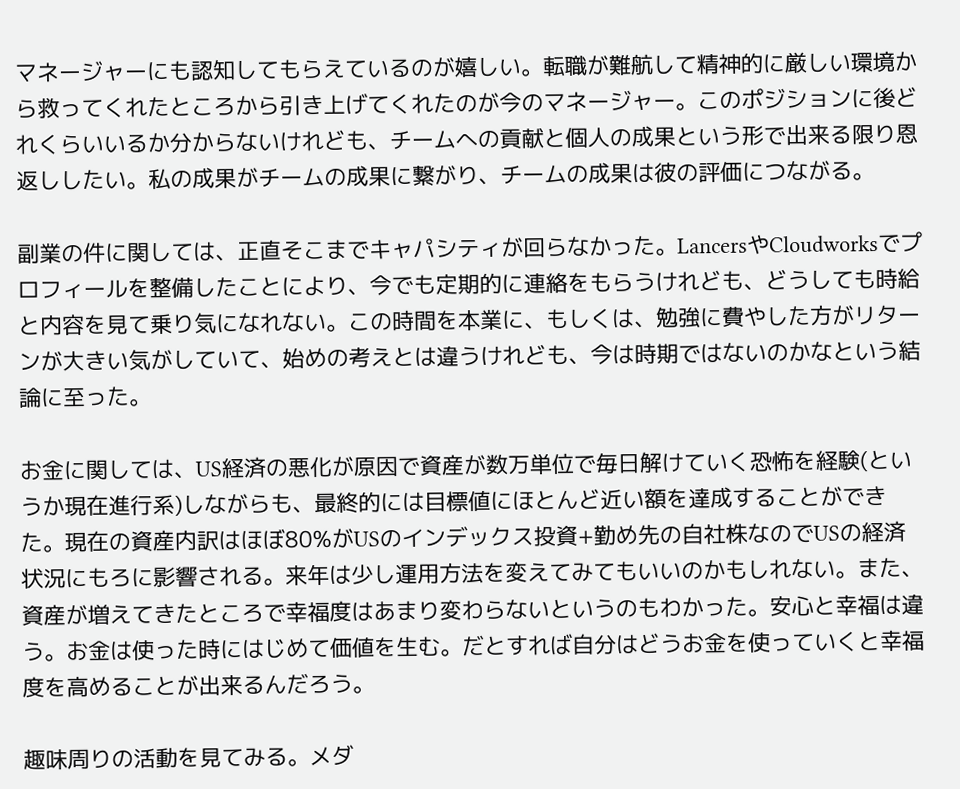マネージャーにも認知してもらえているのが嬉しい。転職が難航して精神的に厳しい環境から救ってくれたところから引き上げてくれたのが今のマネージャー。このポジションに後どれくらいいるか分からないけれども、チームへの貢献と個人の成果という形で出来る限り恩返ししたい。私の成果がチームの成果に繋がり、チームの成果は彼の評価につながる。

副業の件に関しては、正直そこまでキャパシティが回らなかった。LancersやCloudworksでプロフィールを整備したことにより、今でも定期的に連絡をもらうけれども、どうしても時給と内容を見て乗り気になれない。この時間を本業に、もしくは、勉強に費やした方がリターンが大きい気がしていて、始めの考えとは違うけれども、今は時期ではないのかなという結論に至った。

お金に関しては、US経済の悪化が原因で資産が数万単位で毎日解けていく恐怖を経験(というか現在進行系)しながらも、最終的には目標値にほとんど近い額を達成することができた。現在の資産内訳はほぼ80%がUSのインデックス投資+勤め先の自社株なのでUSの経済状況にもろに影響される。来年は少し運用方法を変えてみてもいいのかもしれない。また、資産が増えてきたところで幸福度はあまり変わらないというのもわかった。安心と幸福は違う。お金は使った時にはじめて価値を生む。だとすれば自分はどうお金を使っていくと幸福度を高めることが出来るんだろう。

趣味周りの活動を見てみる。メダ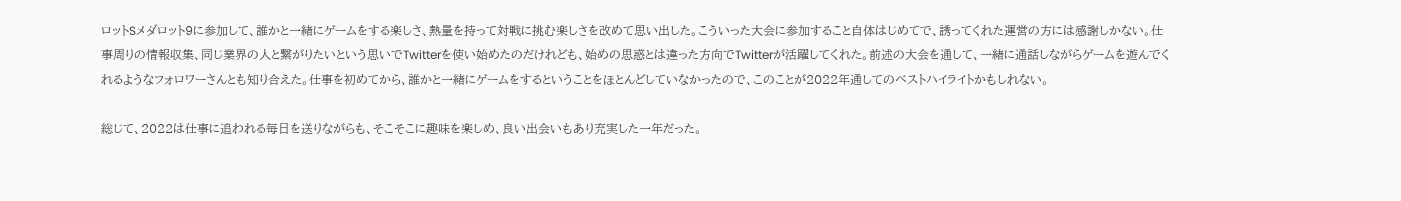ロットSメダロット9に参加して、誰かと一緒にゲームをする楽しさ、熱量を持って対戦に挑む楽しさを改めて思い出した。こういった大会に参加すること自体はじめてで、誘ってくれた運営の方には感謝しかない。仕事周りの情報収集、同じ業界の人と繋がりたいという思いでTwitterを使い始めたのだけれども、始めの思惑とは違った方向でTwitterが活躍してくれた。前述の大会を通して、一緒に通話しながらゲームを遊んでくれるようなフォロワーさんとも知り合えた。仕事を初めてから、誰かと一緒にゲームをするということをほとんどしていなかったので、このことが2022年通してのベストハイライトかもしれない。

総じて、2022は仕事に追われる毎日を送りながらも、そこそこに趣味を楽しめ、良い出会いもあり充実した一年だった。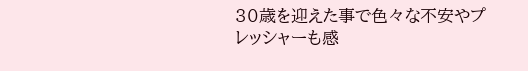30歳を迎えた事で色々な不安やプレッシャーも感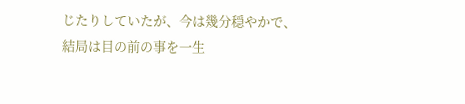じたりしていたが、今は幾分穏やかで、結局は目の前の事を一生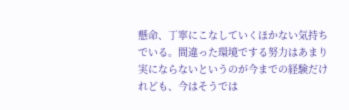懸命、丁寧にこなしていくほかない気持ちでいる。間違った環境でする努力はあまり実にならないというのが今までの経験だけれども、今はそうでは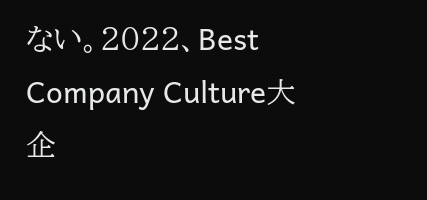ない。2022、Best Company Culture大企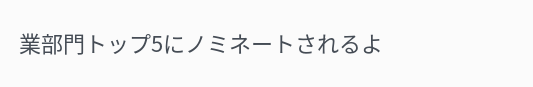業部門トップ5にノミネートされるよ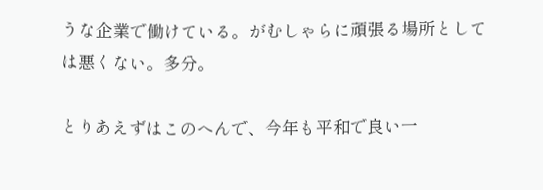うな企業で働けている。がむしゃらに頑張る場所としては悪くない。多分。

とりあえずはこのへんで、今年も平和で良い一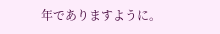年でありますように。